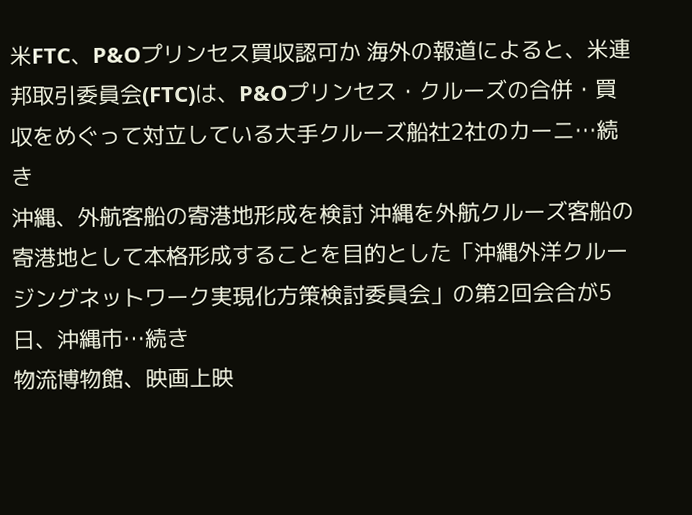米FTC、P&Oプリンセス買収認可か 海外の報道によると、米連邦取引委員会(FTC)は、P&Oプリンセス・クルーズの合併・買収をめぐって対立している大手クルーズ船社2社のカーニ…続き
沖縄、外航客船の寄港地形成を検討 沖縄を外航クルーズ客船の寄港地として本格形成することを目的とした「沖縄外洋クルージングネットワーク実現化方策検討委員会」の第2回会合が5日、沖縄市…続き
物流博物館、映画上映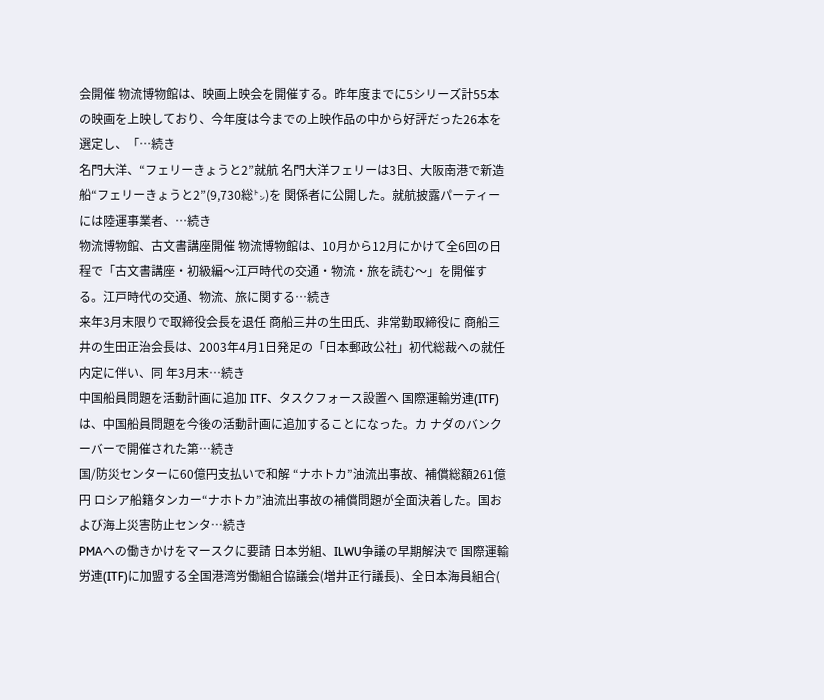会開催 物流博物館は、映画上映会を開催する。昨年度までに5シリーズ計55本の映画を上映しており、今年度は今までの上映作品の中から好評だった26本を選定し、「…続き
名門大洋、“フェリーきょうと2”就航 名門大洋フェリーは3日、大阪南港で新造船“フェリーきょうと2”(9,730総㌧)を 関係者に公開した。就航披露パーティーには陸運事業者、…続き
物流博物館、古文書講座開催 物流博物館は、10月から12月にかけて全6回の日程で「古文書講座・初級編〜江戸時代の交通・物流・旅を読む〜」を開催する。江戸時代の交通、物流、旅に関する…続き
来年3月末限りで取締役会長を退任 商船三井の生田氏、非常勤取締役に 商船三井の生田正治会長は、2003年4月1日発足の「日本郵政公社」初代総裁への就任内定に伴い、同 年3月末…続き
中国船員問題を活動計画に追加 ITF、タスクフォース設置へ 国際運輸労連(ITF)は、中国船員問題を今後の活動計画に追加することになった。カ ナダのバンクーバーで開催された第…続き
国/防災センターに60億円支払いで和解 “ナホトカ”油流出事故、補償総額261億円 ロシア船籍タンカー“ナホトカ”油流出事故の補償問題が全面決着した。国および海上災害防止センタ…続き
PMAへの働きかけをマースクに要請 日本労組、ILWU争議の早期解決で 国際運輸労連(ITF)に加盟する全国港湾労働組合協議会(増井正行議長)、全日本海員組合(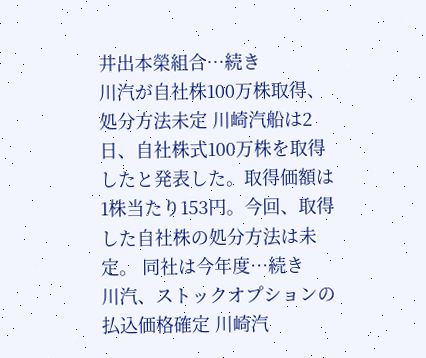井出本榮組合…続き
川汽が自社株100万株取得、処分方法未定 川崎汽船は2日、自社株式100万株を取得したと発表した。取得価額は1株当たり153円。今回、取得した自社株の処分方法は未定。 同社は今年度…続き
川汽、ストックオプションの払込価格確定 川崎汽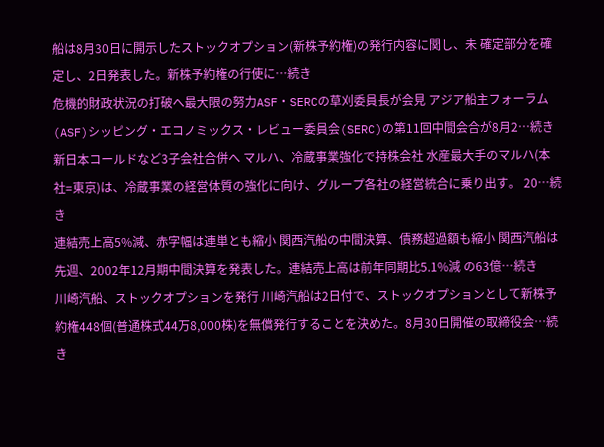船は8月30日に開示したストックオプション(新株予約権)の発行内容に関し、未 確定部分を確定し、2日発表した。新株予約権の行使に…続き
危機的財政状況の打破へ最大限の努力ASF・SERCの草刈委員長が会見 アジア船主フォーラム(ASF)シッピング・エコノミックス・レビュー委員会(SERC)の第11回中間会合が8月2…続き
新日本コールドなど3子会社合併へ マルハ、冷蔵事業強化で持株会社 水産最大手のマルハ(本社=東京)は、冷蔵事業の経営体質の強化に向け、グループ各社の経営統合に乗り出す。 20…続き
連結売上高5%減、赤字幅は連単とも縮小 関西汽船の中間決算、債務超過額も縮小 関西汽船は先週、2002年12月期中間決算を発表した。連結売上高は前年同期比5.1%減 の63億…続き
川崎汽船、ストックオプションを発行 川崎汽船は2日付で、ストックオプションとして新株予約権448個(普通株式44万8,000株)を無償発行することを決めた。8月30日開催の取締役会…続き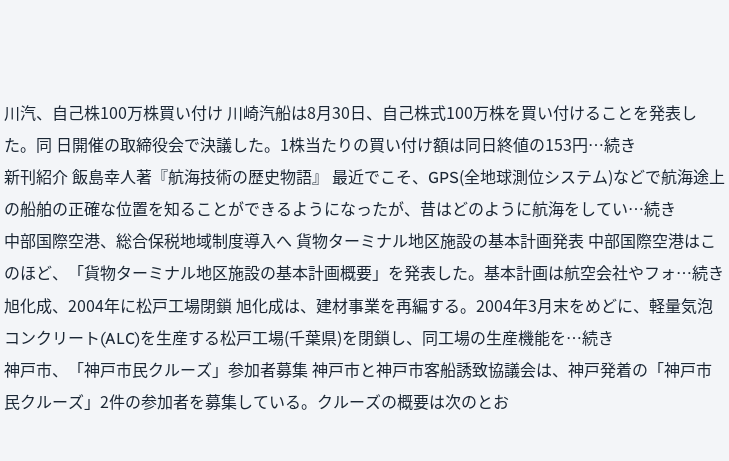川汽、自己株100万株買い付け 川崎汽船は8月30日、自己株式100万株を買い付けることを発表した。同 日開催の取締役会で決議した。1株当たりの買い付け額は同日終値の153円…続き
新刊紹介 飯島幸人著『航海技術の歴史物語』 最近でこそ、GPS(全地球測位システム)などで航海途上の船舶の正確な位置を知ることができるようになったが、昔はどのように航海をしてい…続き
中部国際空港、総合保税地域制度導入へ 貨物ターミナル地区施設の基本計画発表 中部国際空港はこのほど、「貨物ターミナル地区施設の基本計画概要」を発表した。基本計画は航空会社やフォ…続き
旭化成、2004年に松戸工場閉鎖 旭化成は、建材事業を再編する。2004年3月末をめどに、軽量気泡コンクリート(ALC)を生産する松戸工場(千葉県)を閉鎖し、同工場の生産機能を…続き
神戸市、「神戸市民クルーズ」参加者募集 神戸市と神戸市客船誘致協議会は、神戸発着の「神戸市民クルーズ」2件の参加者を募集している。クルーズの概要は次のとお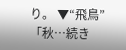り。 ▼“飛鳥”「秋…続き